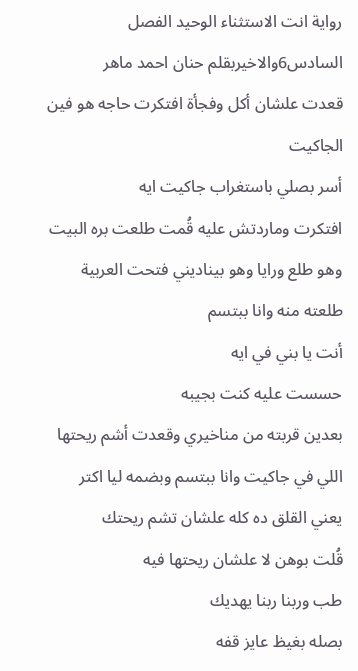رواية انت الاستثناء الوحيد الفصل السادس6والاخيربقلم حنان احمد ماهر
قعدت علشان أكل وفجأة افتكرت حاجه هو فين الجاكيت
أسر بصلي باستغراب جاكيت ايه
افتكرت وماردتش عليه قُمت طلعت بره البيت وهو طلع ورايا وهو بيناديني فتحت العربية طلعته منه وانا ببتسم
أنت يا بني في ايه
حسست عليه كنت بجيبه
بعدين قربته من مناخيري وقعدت أشم ريحتها اللي في جاكيت وانا ببتسم وبضمه ليا اكتر
يعني القلق ده كله علشان تشم ريحتك
قُلت بوهن لا علشان ريحتها فيه
طب وربنا ربنا يهديك
بصله بغيظ عايز قفه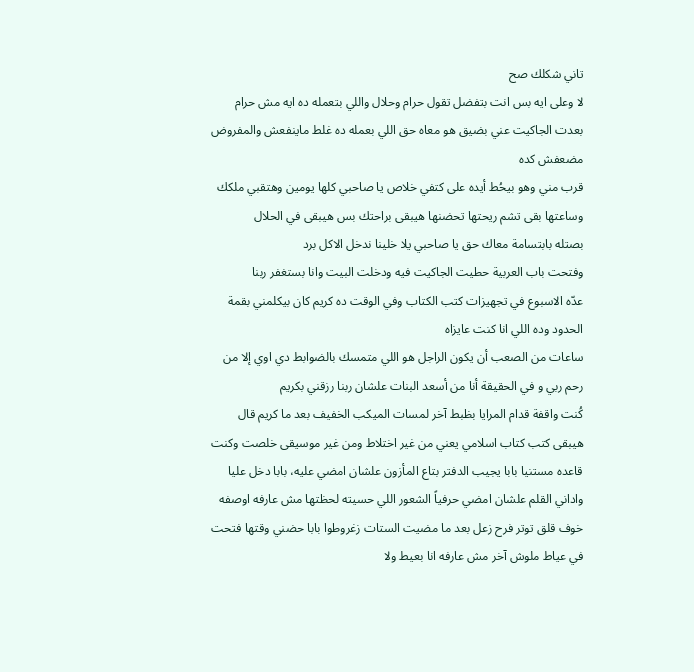تاني شكلك صح
لا وعلى ايه بس انت بتفضل تقول حرام وحلال واللي بتعمله ده ايه مش حرام
بعدت الجاكيت عني بضيق هو معاه حق اللي بعمله ده غلط ماينفعش والمفروض مضعفش كده
قرب مني وهو بيحُط أيده على كتفي خلاص يا صاحبي كلها يومين وهتقبي ملكك وساعتها بقى تشم ريحتها تحضنها هيبقى براحتك بس هيبقى في الحلال
بصتله بابتسامة معاك حق يا صاحبي يلا خلينا ندخل الاكل برد
وفتحت باب العربية حطيت الجاكيت فيه ودخلت البيت وانا بستغفر ربنا
عدّه الاسبوع في تجهيزات كتب الكتاب وفي الوقت ده كريم كان بيكلمني بقمة الحدود وده اللي انا كنت عايزاه
ساعات من الصعب أن يكون الراجل هو اللي متمسك بالضوابط دي اوي إلا من رحم ربي و في الحقيقة أنا من أسعد البنات علشان ربنا رزقني بكريم
كُنت واقفة قدام المرايا بظبط آخر لمسات الميكب الخفيف بعد ما كريم قال هيبقى كتب كتاب اسلامي يعني من غير اختلاط ومن غير موسيقى خلصت وكنت قاعده مستنيا بابا يجيب الدفتر بتاع المأزون علشان امضي عليه، بابا دخل عليا واداني القلم علشان امضي حرفياً الشعور اللي حسيته لحظتها مش عارفه اوصفه خوف قلق توتر فرح زعل بعد ما مضيت الستات زغروطوا بابا حضني وقتها فتحت في عياط ملوش آخر مش عارفه انا بعيط ولا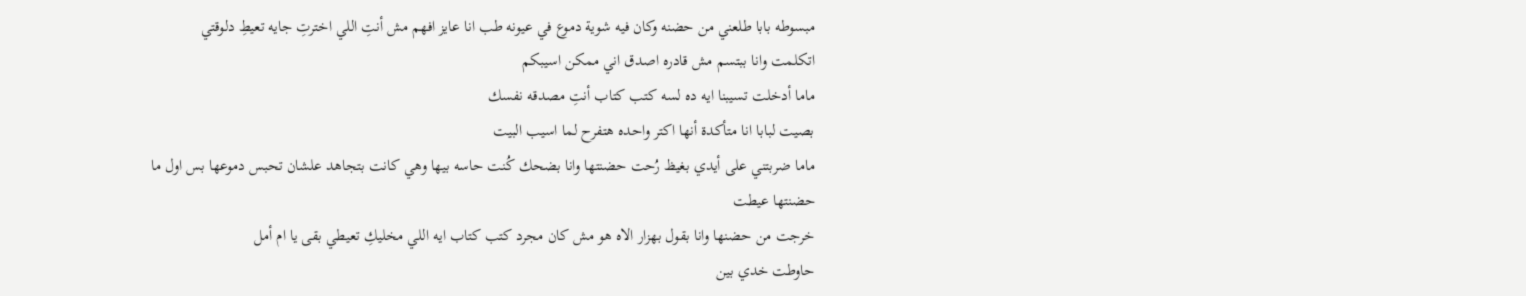مبسوطه بابا طلعني من حضنه وكان فيه شوية دموع في عيونه طب انا عايز افهم مش أنتِ اللي اخترتِ جايه تعيطِ دلوقتي
اتكلمت وانا ببتسم مش قادره اصدق اني ممكن اسيبكم
ماما أدخلت تسيبنا ايه ده لسه كتب كتاب أنتِ مصدقه نفسك
بصيت لبابا انا متأكدة أنها اكتر واحده هتفرح لما اسيب البيت
ماما ضربتني على أيدي بغيظ رُحت حضنتها وانا بضحك كُنت حاسه بيها وهي كانت بتجاهد علشان تحبس دموعها بس اول ما حضنتها عيطت
خرجت من حضنها وانا بقول بهزار الاه هو مش كان مجرد كتب كتاب ايه اللي مخليكِ تعيطي بقى يا ام أمل
حاوطت خدي بين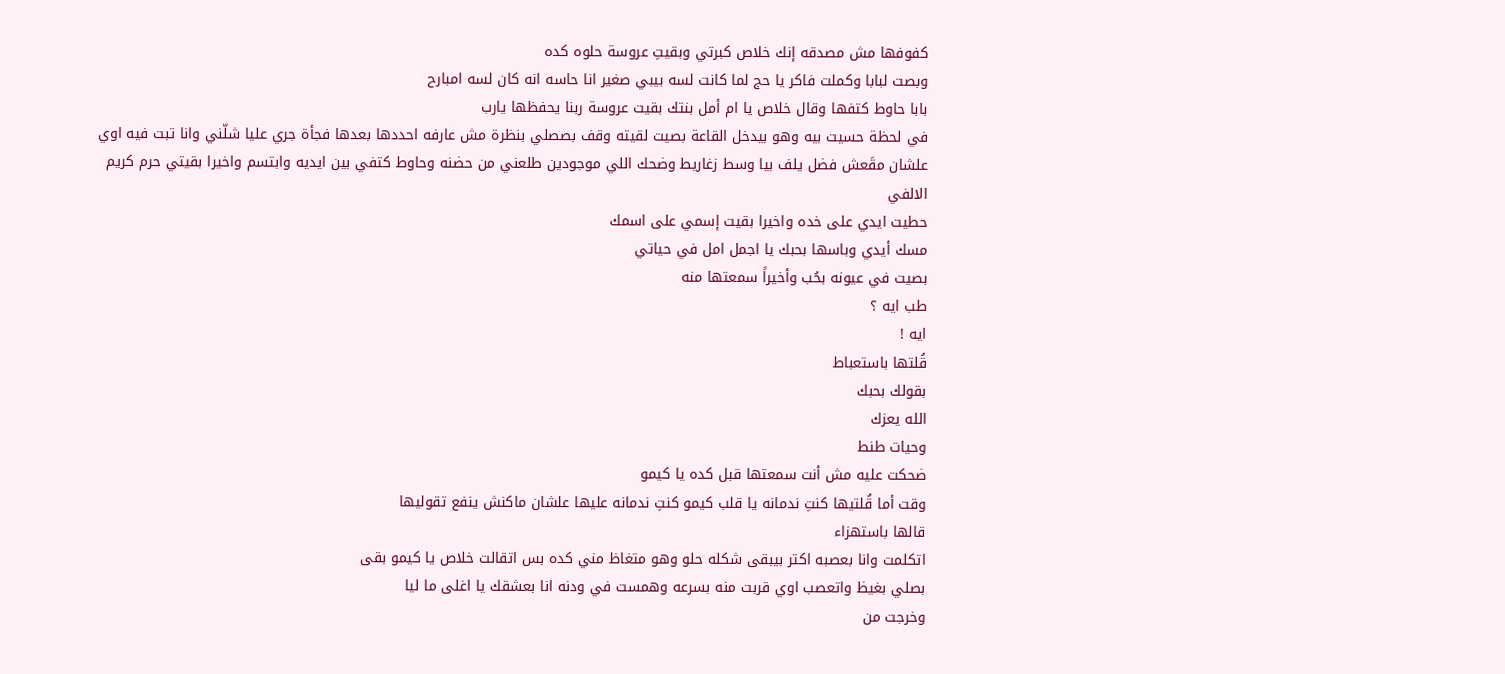كفوفها مش مصدقه إنك خلاص كبرتي وبقيتِ عروسة حلوه كده
وبصت لبابا وكملت فاكر يا حج لما كانت لسه بيبي صغير انا حاسه انه كان لسه امبارح
بابا حاوط كتفها وقال خلاص يا ام أمل بنتك بقيت عروسة ربنا يحفظها يارب
في لحظة حسيت بيه وهو بيدخل القاعة بصيت لقيته وقف بصصلي بنظرة مش عارفه احددها بعدها فجأة جري عليا شلّني وانا تبت فيه اوي علشان مقَعش فضل يلف بيا وسط زغاريط وضحك اللي موجودين طلعني من حضنه وحاوط كتفي بين ايديه وابتسم واخيرا بقيتي حرم كريم الالفي
حطيت ايدي على خده واخيرا بقيت إسمي على اسمك
مسك أيدي وباسها بحبك يا اجمل امل في حياتي
بصيت في عيونه بحُب وأخيراً سمعتها منه
طب ايه ؟
ايه !
قُلتها باستعباط
بقولك بحبك
الله يعزك
وحيات طنط
ضحكت عليه مش أنت سمعتها قبل كده يا كيمو
وقت أما قُلتيها كنتِ ندمانه يا قلب كيمو كنتِ ندمانه عليها علشان ماكنش ينفع تقوليها
قالها باستهزاء
اتكلمت وانا بعصبه اكتر بيبقى شكله حلو وهو متغاظ مني كده بس اتقالت خلاص يا كيمو بقى
بصلي بغيظ واتعصب اوي قربت منه بسرعه وهمست في ودنه انا بعشقك يا اغلى ما ليا
وخرجت من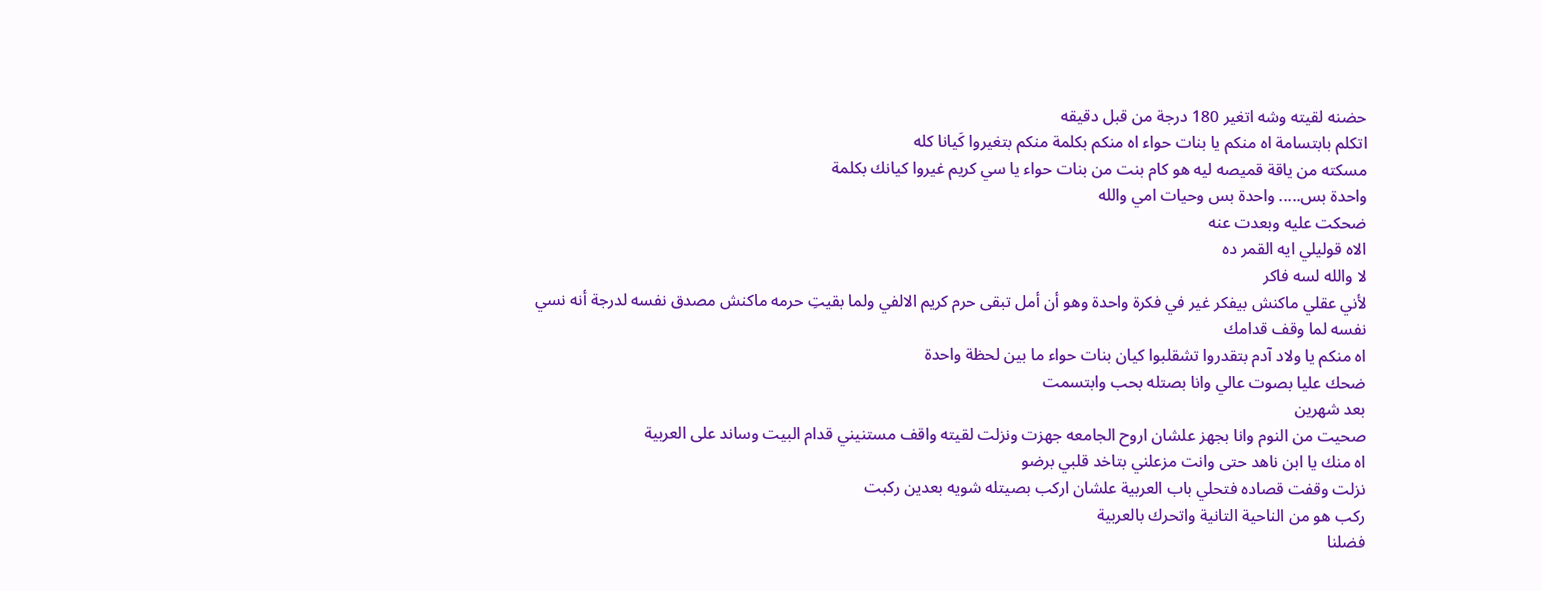حضنه لقيته وشه اتغير 180 درجة من قبل دقيقه
اتكلم بابتسامة اه منكم يا بنات حواء اه منكم بكلمة منكم بتغيروا كَيانا كله
مسكته من ياقة قميصه ليه هو كام بنت من بنات حواء يا سي كريم غيروا كيانك بكلمة
واحدة بس..... واحدة بس وحيات امي والله
ضحكت عليه وبعدت عنه
الاه قوليلي ايه القمر ده
لا والله لسه فاكر
لأني عقلي ماكنش بيفكر غير في فكرة واحدة وهو أن أمل تبقى حرم كريم الالفي ولما بقيتِ حرمه ماكنش مصدق نفسه لدرجة أنه نسي نفسه لما وقف قدامك
اه منكم يا ولاد آدم بتقدروا تشقلبوا كيان بنات حواء ما بين لحظة واحدة
ضحك عليا بصوت عالي وانا بصتله بحب وابتسمت
بعد شهرين
صحيت من النوم وانا بجهز علشان اروح الجامعه جهزت ونزلت لقيته واقف مستنيني قدام البيت وساند على العربية
اه منك يا ابن ناهد حتى وانت مزعلني بتاخد قلبي برضو
نزلت وقفت قصاده فتحلي باب العربية علشان اركب بصيتله شويه بعدين ركبت
ركب هو من الناحية التانية واتحرك بالعربية
فضلنا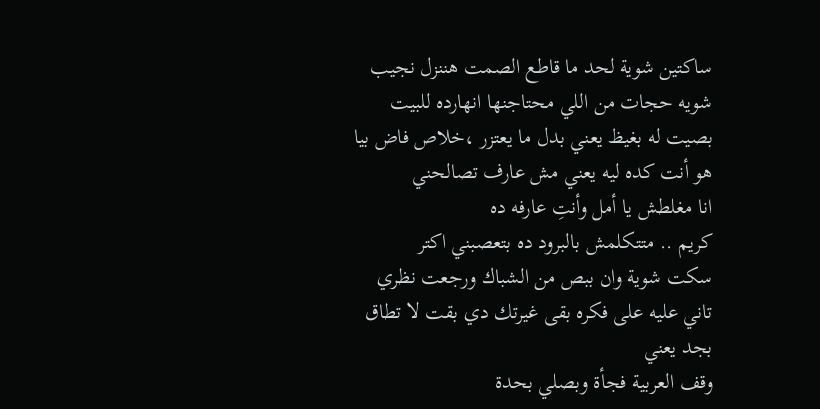ساكتين شوية لحد ما قاطع الصمت هننزل نجيب شويه حجات من اللي محتاجنها انهارده للبيت
بصيت له بغيظ يعني بدل ما يعتزر ،خلاص فاض بيا
هو أنت كده ليه يعني مش عارف تصالحني
انا مغلطش يا أمل وأنتِ عارفه ده
كريم .. متتكلمش بالبرود ده بتعصبني اكتر
سكت شوية وان ببص من الشباك ورجعت نظري تاني عليه على فكره بقى غيرتك دي بقت لا تطاق بجد يعني
وقف العربية فجأة وبصلي بحدة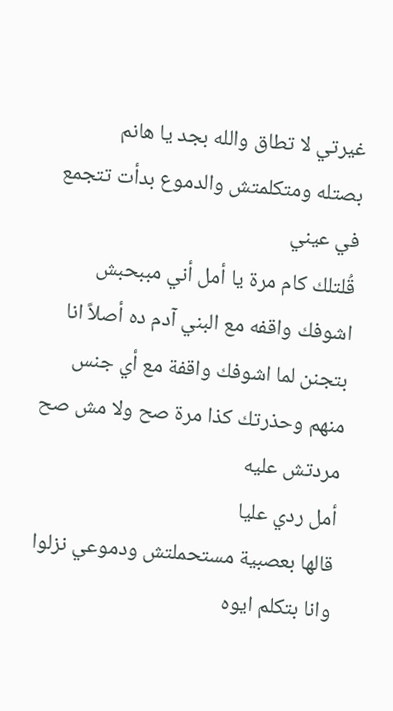غيرتي لا تطاق والله بجد يا هانم
بصتله ومتكلمتش والدموع بدأت تتجمع في عيني
قُلتلك كام مرة يا أمل أني مببحبش اشوفك واقفه مع البني آدم ده أصلاً انا بتجنن لما اشوفك واقفة مع أي جنس منهم وحذرتك كذا مرة صح ولا مش صح
مردتش عليه
أمل ردي عليا
قالها بعصبية مستحملتش ودموعي نزلوا وانا بتكلم ايوه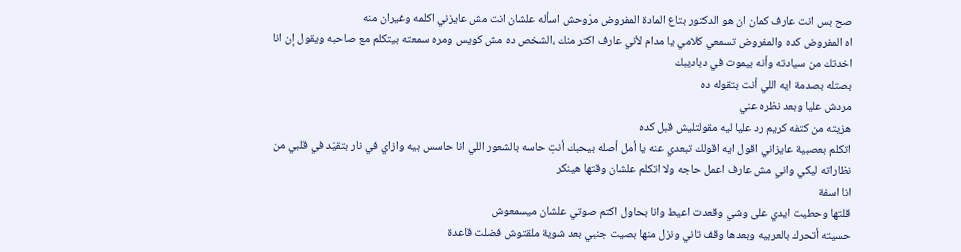صح بس انت عارف كمان ان هو الدكتور بتاع المادة المفروض مرّوحش اسأله علشان انت مش عايزني اكلمه وغيران منه
اه المفروض كده والمفروض تسمعي كلامي يا مدام لأني عارف اكتر منك ،الشخص ده مش كويس ومره سمعته بيتكلم مع صاحبه ويقول إن انا اخدتك من سيادته وأنه بيموت في دباديبك
بصتله بصدمة ايه اللي أنت بتقوله ده
مردش عليا وبعد نظره عني
هزيته من كتفه كريم رد عليا ليه مقولتليش قبل كده
اتكلم بعصبية عايزاني اقول ايه اقولك تبعدي عنه يا أمل أصله بيحبك أنتِ حاسه بالشعور اللي انا حاسس بيه وازاي في نار بتقيّد في قلبي من نظاراته ليكي واني مش عارف اعمل حاجه ولا اتكلم علشان وقتها هينكر
انا اسفة
قلتها وحطيت ايدي على وشي وقعدت اعيط وانا بحاول اكتم صوتي علشان ميسمعوش
حسيته أتحرك بالعربيه وبعدها وقف تاني ونزل منها بصيت جنبي بعد شوية ملقتوش فضلت قاعدة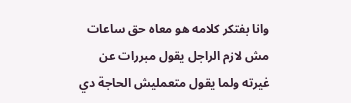وانا بفتكر كلامه هو معاه حق ساعات مش لازم الراجل يقول مبررات عن غيرته ولما يقول متعمليش الحاجة دي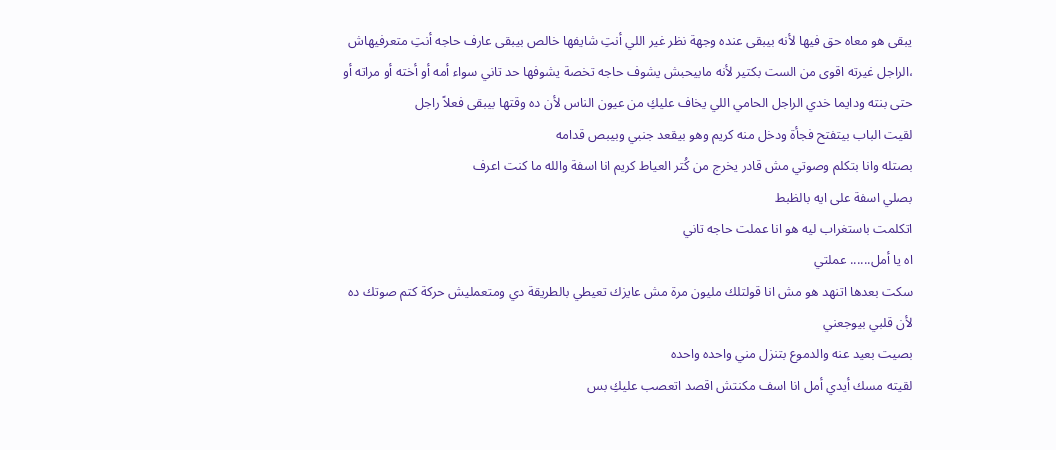يبقى هو معاه حق فيها لأنه بيبقى عنده وجهة نظر غير اللي أنتِ شايفها خالص بيبقى عارف حاجه أنتِ متعرفيهاش ،الراجل غيرته اقوى من الست بكتير لأنه مابيحبش يشوف حاجه تخصة يشوفها حد تاني سواء أمه أو أخته أو مراته أو حتى بنته ودايما خدي الراجل الحامي اللي يخاف عليكِ من عيون الناس لأن ده وقتها بيبقى فعلاً راجل
لقيت الباب بيتفتح فجأة ودخل منه كريم وهو بيقعد جنبي وبيبص قدامه
بصتله وانا بتكلم وصوتي مش قادر يخرج من كُتر العياط كريم انا اسفة والله ما كنت اعرف
بصلي اسفة على ايه بالظبط
اتكلمت باستغراب ليه هو انا عملت حاجه تاني
اه يا أمل...... عملتي
سكت بعدها اتنهد هو مش انا قولتلك مليون مرة مش عايزك تعيطي بالطريقة دي ومتعمليش حركة كتم صوتك ده لأن قلبي بيوجعني
بصيت بعيد عنه والدموع بتنزل مني واحده واحده
لقيته مسك أيدي أمل انا اسف مكنتش اقصد اتعصب عليكِ بس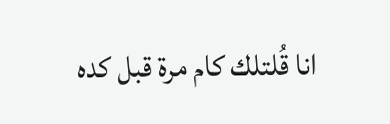انا قُلتلك كام مرة قبل كده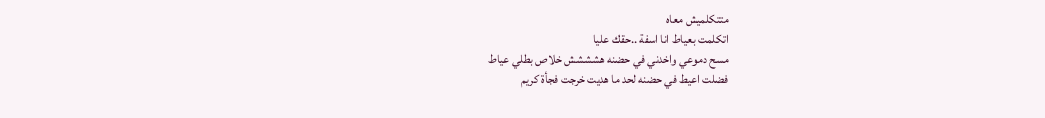متتكلميش معاه
اتكلمت بعياط انا اسفة ..حقك عليا
مسح دموعي واخدني في حضنه هشششش خلاص بطلي عياط
فضلت اعيط في حضنه لحد ما هديت خرجت فجأة كريم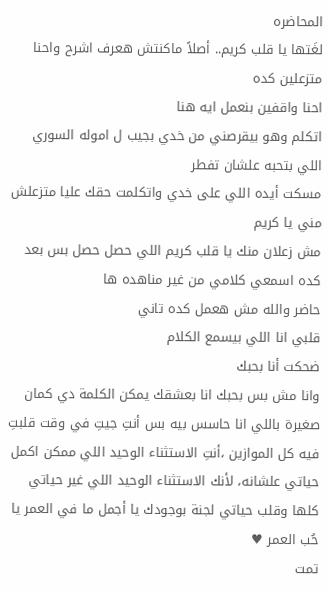المحاضره
لغَتها يا قلب كريم.. أصلاً ماكنتش هعرف اشرح واحنا متزعلين كده
احنا واقفين بنعمل ايه هنا
اتكلم وهو بيقرصني من خدي بجيب ل اموله السوري اللي بتحبه علشان تفطر
مسكت أيده اللي على خدي واتكلمت حقك عليا متزعلش مني يا كريم
مش زعلان منك يا قلب كريم اللي حصل حصل بس بعد كده اسمعي كلامي من غير مناهده ها
حاضر والله مش هعمل كده تاني
قلبي انا اللي بيسمع الكلام
ضحكت أنا بحبك
وانا مش بس بحبك انا بعشقك يمكن الكلمة دي كمان صغيرة باللي انا حاسس بيه بس أنتِ جيتِ في وقت قلبتِ فيه كل الموازين ،أنتِ الاستثناء الوحيد اللي ممكن اكمل حياتي علشانه، لأنك الاستثناء الوحيد اللي غير حياتي كلها وقلب حياتي لجنة بوجودك يا أجمل ما في العمر يا حُب العمر ♥
تمت